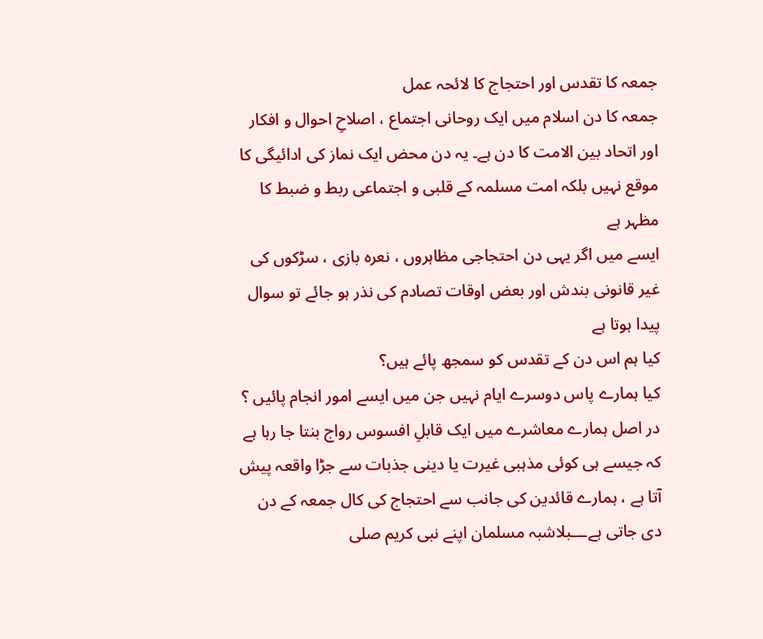جمعہ کا تقدس اور احتجاج کا لائحہ عمل
جمعہ کا دن اسلام میں ایک روحانی اجتماع ، اصلاحِ احوال و افکار اور اتحاد بین الامت کا دن ہے۔ یہ دن محض ایک نماز کی ادائیگی کا موقع نہیں بلکہ امت مسلمہ کے قلبی و اجتماعی ربط و ضبط کا مظہر ہے
ایسے میں اگر یہی دن احتجاجی مظاہروں ، نعرہ بازی ، سڑکوں کی غیر قانونی بندش اور بعض اوقات تصادم کی نذر ہو جائے تو سوال پیدا ہوتا ہے
کیا ہم اس دن کے تقدس کو سمجھ پائے ہیں؟
کیا ہمارے پاس دوسرے ایام نہیں جن میں ایسے امور انجام پائیں ؟
در اصل ہمارے معاشرے میں ایک قابلِ افسوس رواج بنتا جا رہا ہے کہ جیسے ہی کوئی مذہبی غیرت یا دینی جذبات سے جڑا واقعہ پیش آتا ہے ، ہمارے قائدین کی جانب سے احتجاج کی کال جمعہ کے دن دی جاتی ہےـــبلاشبہ مسلمان اپنے نبی کریم صلى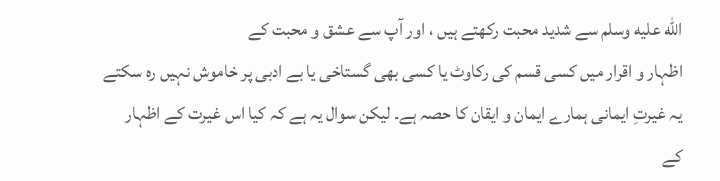الله عليه وسلم سے شدید محبت رکھتے ہیں ، اور آپ سے عشق و محبت کے
اظہار و اقرار میں کسی قسم کی رکاوٹ یا کسی بھی گستاخی یا بے ادبی پر خاموش نہیں رہ سکتے
یہ غیرتِ ایمانی ہمارے ایمان و ایقان کا حصہ ہے۔ لیکن سوال یہ ہے کہ کیا اس غیرت کے اظہار کے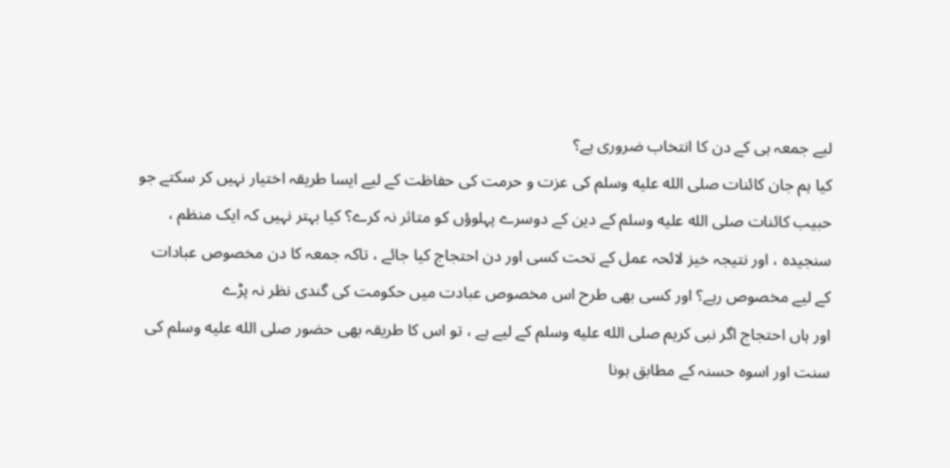لیے جمعہ ہی کے دن کا انتخاب ضروری ہے؟
کیا ہم جان کائنات صلى الله عليه وسلم کی عزت و حرمت کی حفاظت کے لیے ایسا طریقہ اختیار نہیں کر سکتے جو حبیب کائنات صلى الله عليه وسلم کے دین کے دوسرے پہلوؤں کو متاثر نہ کرے؟ کیا بہتر نہیں کہ ایک منظم ، سنجیدہ ، اور نتیجہ خیز لائحہ عمل کے تحت کسی اور دن احتجاج کیا جائے ، تاکہ جمعہ کا دن مخصوص عبادات کے لیے مخصوص رہے؟ اور کسی بھی طرح اس مخصوص عبادت میں حکومت کی گندی نظر نہ پڑے
اور ہاں احتجاج اگر نبی کریم صلى الله عليه وسلم کے لیے ہے ، تو اس کا طریقہ بھی حضور صلى الله عليه وسلم کی سنت اور اسوہ حسنہ کے مطابق ہونا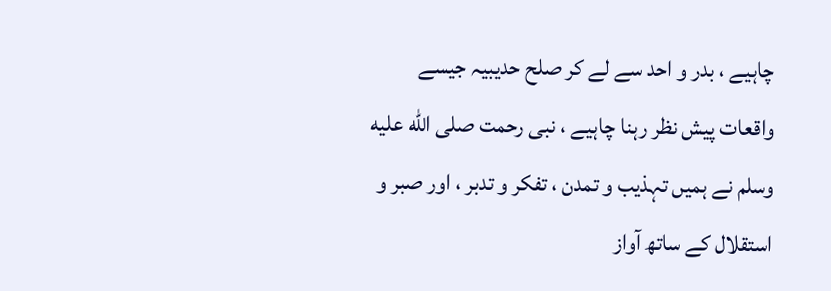چاہیے ، بدر و احد سے لے کر صلح حدیبیہ جیسے واقعات پیش نظر رہنا چاہیے ، نبی رحمت صلى الله عليه وسلم نے ہمیں تہذیب و تمدن ، تفکر و تدبر ، اور صبر و استقلال کے ساتھ آواز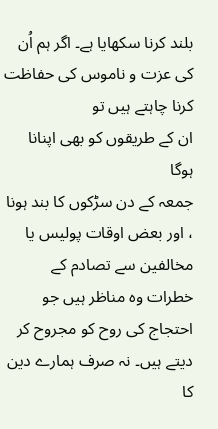بلند کرنا سکھایا ہے۔ اگر ہم اُن کی عزت و ناموس کی حفاظت کرنا چاہتے ہیں تو
ان کے طریقوں کو بھی اپنانا ہوگا
جمعہ کے دن سڑکوں کا بند ہونا ، اور بعض اوقات پولیس یا مخالفین سے تصادم کے خطرات وہ مناظر ہیں جو احتجاج کی روح کو مجروح کر دیتے ہیں۔ نہ صرف ہمارے دین کا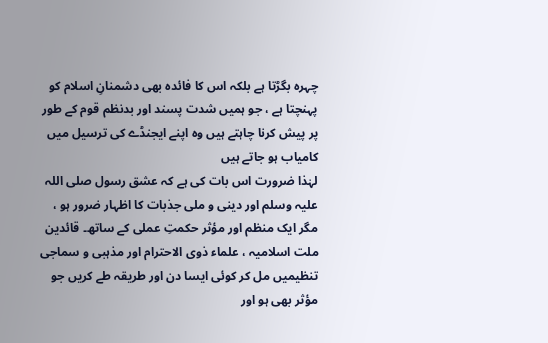چہرہ بگڑتا ہے بلکہ اس کا فائدہ بھی دشمنانِ اسلام کو پہنچتا ہے ، جو ہمیں شدت پسند اور بدنظم قوم کے طور پر پیش کرنا چاہتے ہیں وہ اپنے ایجنڈے کی ترسیل میں کامیاب ہو جاتے ہیں
لہٰذا ضرورت اس بات کی ہے کہ عشق رسول صلی اللہ علیہ وسلم اور دینی و ملی جذبات کا اظہار ضرور ہو ، مگر ایک منظم اور مؤثر حکمتِ عملی کے ساتھ۔ قائدین ملت اسلامیہ ، علماء ذوی الاحترام اور مذہبی و سماجی تنظیمیں مل کر کوئی ایسا دن اور طریقہ طے کریں جو مؤثر بھی ہو اور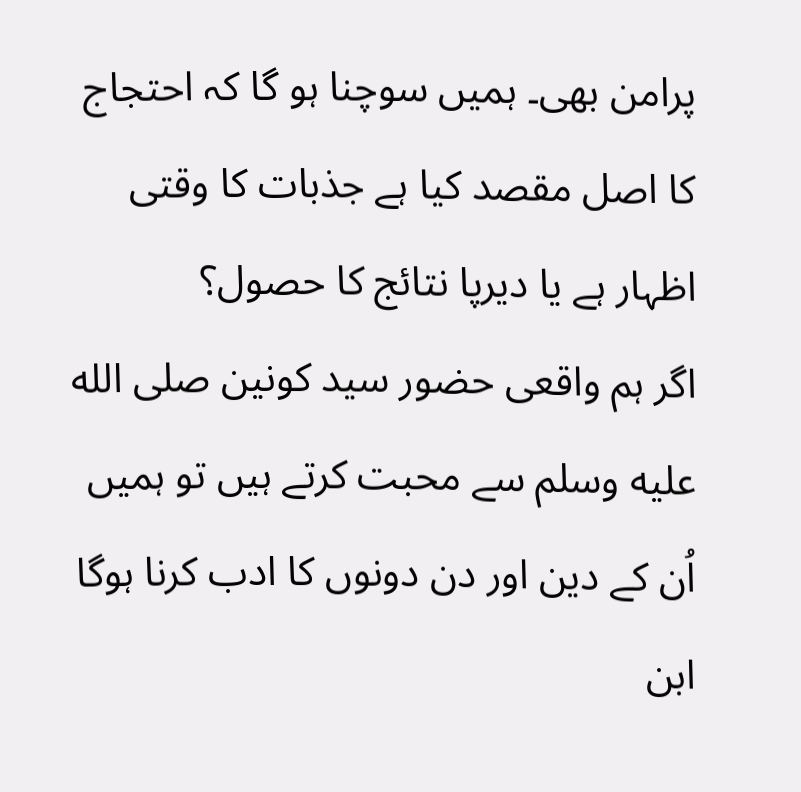پرامن بھی۔ ہمیں سوچنا ہو گا کہ احتجاج کا اصل مقصد کیا ہے جذبات کا وقتی اظہار ہے یا دیرپا نتائج کا حصول؟
اگر ہم واقعی حضور سید کونین صلى الله عليه وسلم سے محبت کرتے ہیں تو ہمیں اُن کے دین اور دن دونوں کا ادب کرنا ہوگا
ابن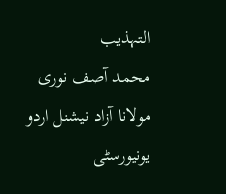التہذیب
محمد آصف نوری
مولانا آزاد نیشنل اردو یونیورسٹی